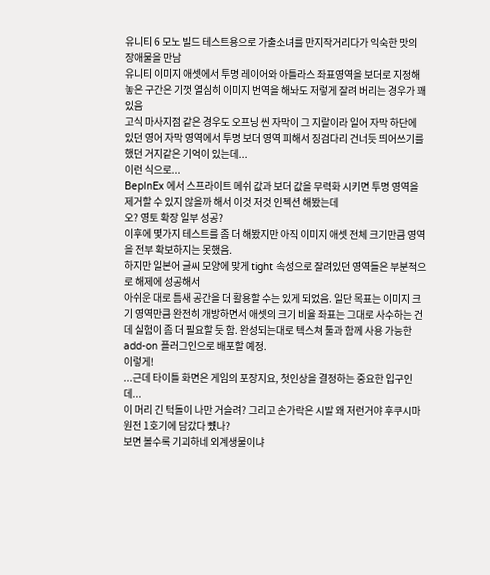유니티 6 모노 빌드 테스트용으로 가출소녀를 만지작거리다가 익숙한 맛의 장애물을 만남
유니티 이미지 애셋에서 투명 레이어와 아틀라스 좌표영역을 보더로 지정해놓은 구간은 기껏 열심히 이미지 번역을 해놔도 저렇게 잘려 버리는 경우가 꽤 있음
고식 마사지점 같은 경우도 오프닝 씬 자막이 그 지랄이라 일어 자막 하단에 있던 영어 자막 영역에서 투명 보더 영역 피해서 징검다리 건너듯 띄어쓰기를 했던 거지같은 기억이 있는데...
이런 식으로...
BepInEx 에서 스프라이트 메쉬 값과 보더 값을 무력화 시키면 투명 영역을 제거할 수 있지 않을까 해서 이것 저것 인젝션 해봤는데
오? 영토 확장 일부 성공?
이후에 몇가지 테스트를 좀 더 해봤지만 아직 이미지 애셋 전체 크기만큼 영역을 전부 확보하지는 못했음.
하지만 일본어 글씨 모양에 맞게 tight 속성으로 잘려있던 영역들은 부분적으로 해제에 성공해서
아쉬운 대로 틈새 공간을 더 활용할 수는 있게 되었음. 일단 목표는 이미지 크기 영역만큼 완전히 개방하면서 애셋의 크기 비율 좌표는 그대로 사수하는 건데 실험이 좀 더 필요할 듯 함. 완성되는대로 텍스쳐 툴과 함께 사용 가능한 add-on 플러그인으로 배포할 예정.
이렇게!
...근데 타이틀 화면은 게임의 포장지요, 첫인상을 결정하는 중요한 입구인데...
이 머리 긴 턱돌이 나만 거슬려? 그리고 손가락은 시발 왜 저런거야 후쿠시마 원전 1호기에 담갔다 뻈나?
보면 볼수록 기괴하네 외계생물이냐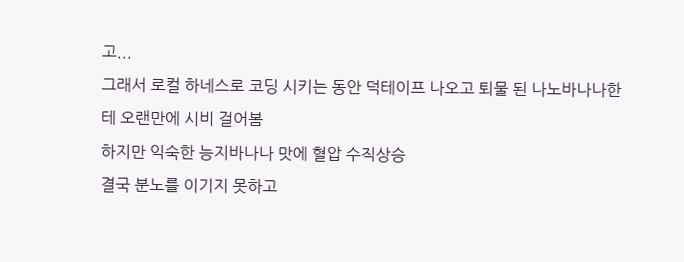고...
그래서 로컬 하네스로 코딩 시키는 동안 덕테이프 나오고 퇴물 된 나노바나나한테 오랜만에 시비 걸어봄
하지만 익숙한 능지바나나 맛에 혈압 수직상승
결국 분노를 이기지 못하고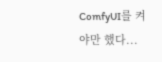ComfyUI를 켜야만 했다...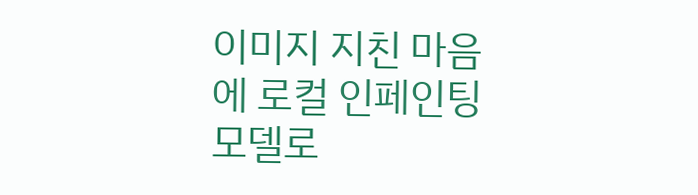이미지 지친 마음에 로컬 인페인팅 모델로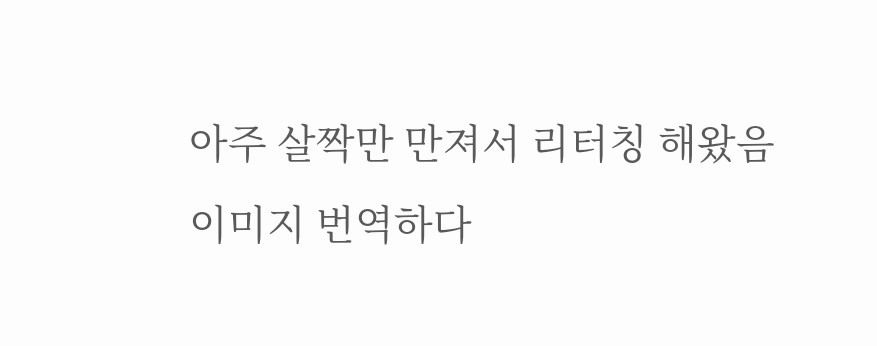아주 살짝만 만져서 리터칭 해왔음
이미지 번역하다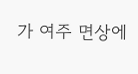가 여주 면상에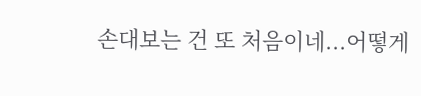손대보는 건 또 처음이네...어떻게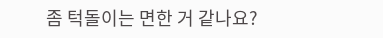좀 턱돌이는 면한 거 같나요?